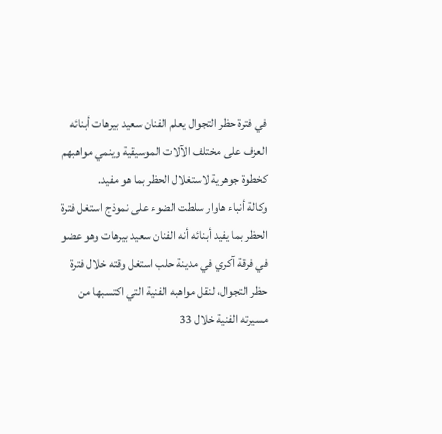في فترة حظر التجوال يعلم الفنان سعيد بيرهات أبنائه العزف على مختلف الآلات الموسيقية وينمي مواهبهم كخطوة جوهرية لاستغلال الحظر بما هو مفيد.
وكالة أنباء هاوار سلطت الضوء على نموذج استغل فترة الحظر بما يفيد أبنائه أنه الفنان سعيد بيرهات وهو عضو في فرقة آكري في مدينة حلب استغل وقته خلال فترة حظر التجوال، لنقل مواهبه الفنية التي اكتسبها من مسيرته الفنية خلال 33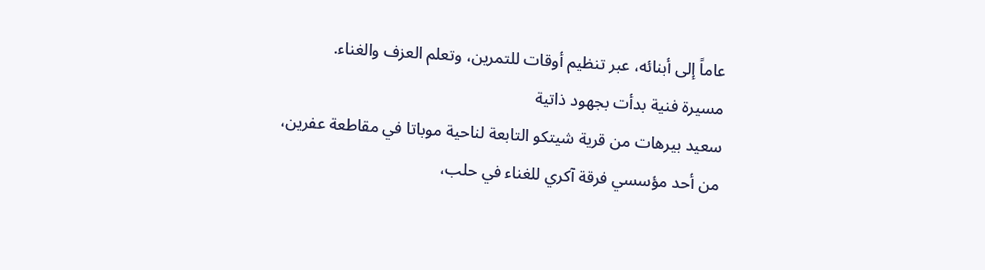عاماً إلى أبنائه، عبر تنظيم أوقات للتمرين، وتعلم العزف والغناء.
مسيرة فنية بدأت بجهود ذاتية
سعيد بيرهات من قرية شيتكو التابعة لناحية موباتا في مقاطعة عفرين، من أحد مؤسسي فرقة آكري للغناء في حلب،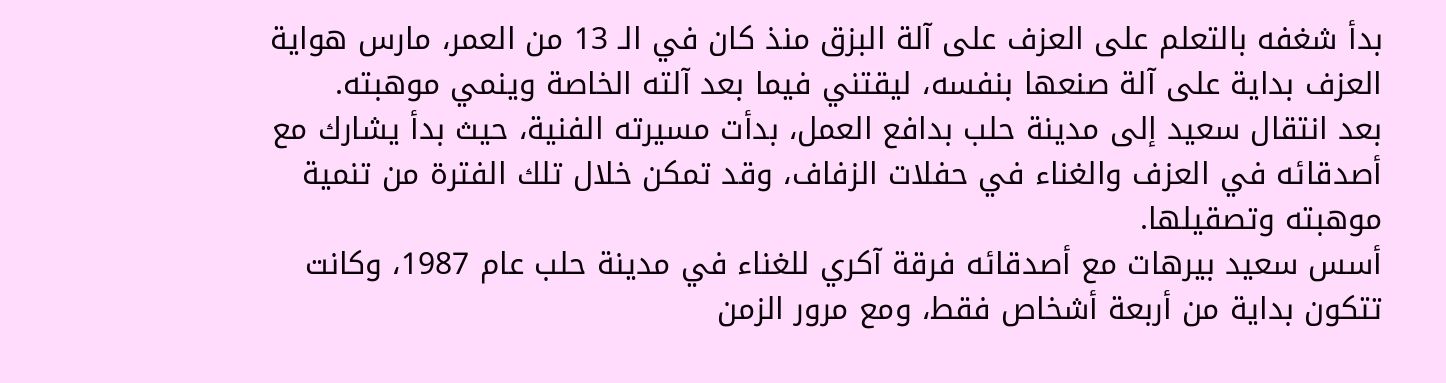بدأ شغفه بالتعلم على العزف على آلة البزق منذ كان في الـ 13 من العمر، مارس هواية العزف بداية على آلة صنعها بنفسه، ليقتني فيما بعد آلته الخاصة وينمي موهبته.
بعد انتقال سعيد إلى مدينة حلب بدافع العمل، بدأت مسيرته الفنية، حيث بدأ يشارك مع أصدقائه في العزف والغناء في حفلات الزفاف، وقد تمكن خلال تلك الفترة من تنمية موهبته وتصقيلها.
أسس سعيد بيرهات مع أصدقائه فرقة آكري للغناء في مدينة حلب عام 1987، وكانت تتكون بداية من أربعة أشخاص فقط، ومع مرور الزمن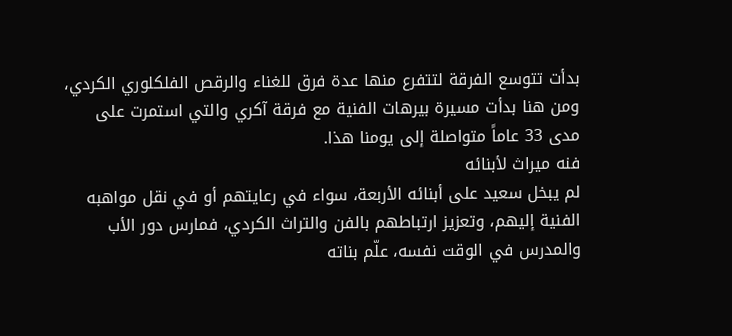بدأت تتوسع الفرقة لتتفرع منها عدة فرق للغناء والرقص الفلكلوري الكردي، ومن هنا بدأت مسيرة بيرهات الفنية مع فرقة آكري والتي استمرت على مدى 33 عاماً متواصلة إلى يومنا هذا.
فنه ميراث لأبنائه
لم يبخل سعيد على أبنائه الأربعة، سواء في رعايتهم أو في نقل مواهبه الفنية إليهم، وتعزيز ارتباطهم بالفن والتراث الكردي، فمارس دور الأب والمدرس في الوقت نفسه، علّم بناته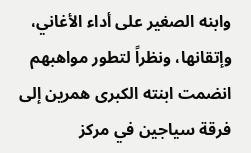وابنه الصغير على أداء الأغاني، وإتقانها، ونظراً لتطور مواهبهم انضمت ابنته الكبرى همرين إلى فرقة سياجين في مركز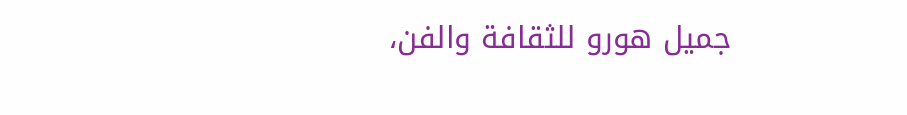جميل هورو للثقافة والفن،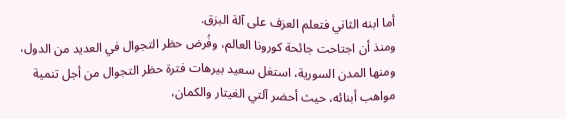أما ابنه الثاني فتعلم العزف على آلة البزق.
ومنذ أن اجتاحت جائحة كورونا العالم، وفُرض حظر التجوال في العديد من الدول، ومنها المدن السورية، استغل سعيد بيرهات فترة حظر التجوال من أجل تنمية مواهب أبنائه، حيث أحضر آلتي الغيتار والكمان،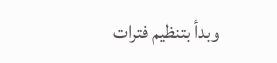وبدأ بتنظيم فترات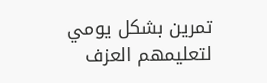تمرين بشكل يومي لتعليمهم العزف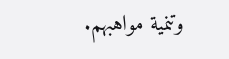وتنمية مواهبهم.